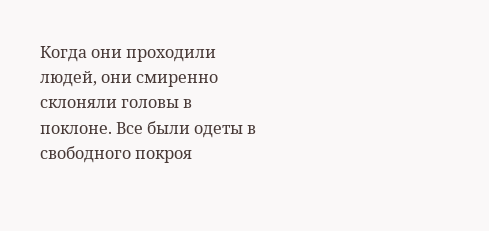Когда они проходили людей, они смиренно склоняли головы в поклоне. Все были одеты в свободного покроя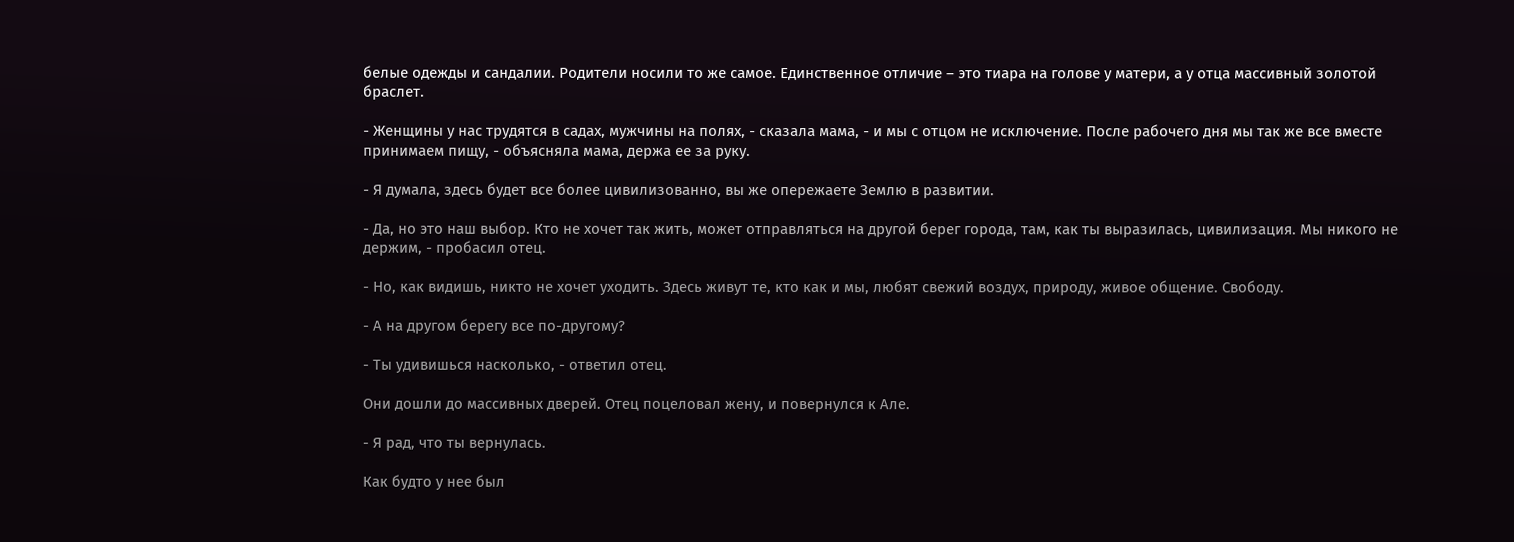белые одежды и сандалии. Родители носили то же самое. Единственное отличие – это тиара на голове у матери, а у отца массивный золотой браслет.

- Женщины у нас трудятся в садах, мужчины на полях, - сказала мама, - и мы с отцом не исключение. После рабочего дня мы так же все вместе принимаем пищу, - объясняла мама, держа ее за руку.

- Я думала, здесь будет все более цивилизованно, вы же опережаете Землю в развитии.

- Да, но это наш выбор. Кто не хочет так жить, может отправляться на другой берег города, там, как ты выразилась, цивилизация. Мы никого не держим, - пробасил отец.

- Но, как видишь, никто не хочет уходить. Здесь живут те, кто как и мы, любят свежий воздух, природу, живое общение. Свободу.

- А на другом берегу все по-другому?

- Ты удивишься насколько, - ответил отец.

Они дошли до массивных дверей. Отец поцеловал жену, и повернулся к Але.

- Я рад, что ты вернулась.

Как будто у нее был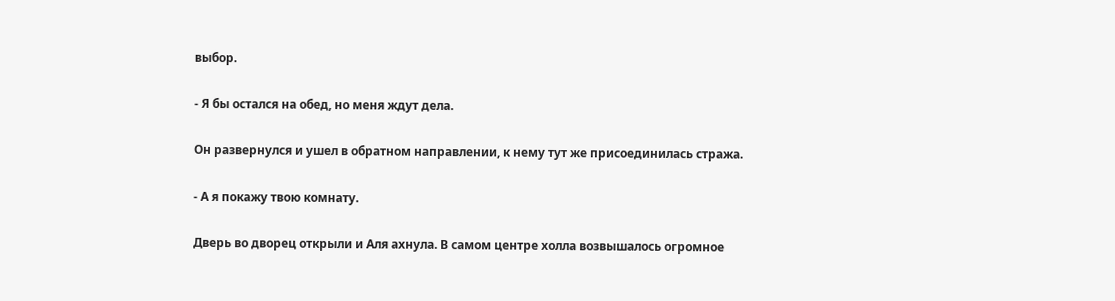выбор.

- Я бы остался на обед, но меня ждут дела.

Он развернулся и ушел в обратном направлении, к нему тут же присоединилась стража.

- А я покажу твою комнату.

Дверь во дворец открыли и Аля ахнула. В самом центре холла возвышалось огромное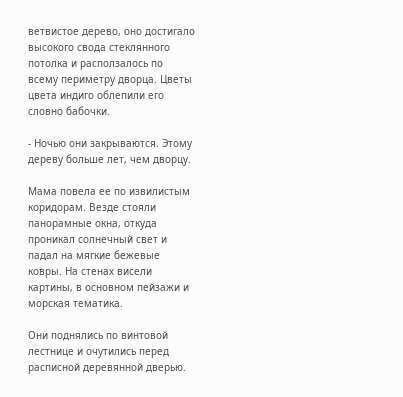ветвистое дерево, оно достигало высокого свода стеклянного потолка и расползалось по всему периметру дворца. Цветы цвета индиго облепили его словно бабочки.

- Ночью они закрываются. Этому дереву больше лет, чем дворцу.

Мама повела ее по извилистым коридорам. Везде стояли панорамные окна, откуда проникал солнечный свет и падал на мягкие бежевые ковры. На стенах висели картины, в основном пейзажи и морская тематика.

Они поднялись по винтовой лестнице и очутились перед расписной деревянной дверью.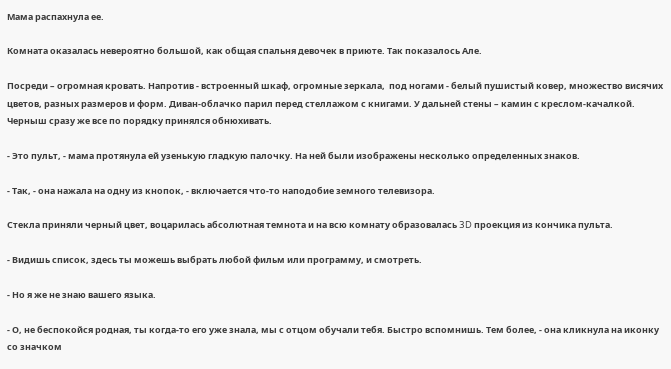Мама распахнула ее.

Комната оказалась невероятно большой, как общая спальня девочек в приюте. Так показалось Але.

Посреди – огромная кровать. Напротив - встроенный шкаф, огромные зеркала,  под ногами - белый пушистый ковер, множество висячих цветов, разных размеров и форм. Диван-облачко парил перед стеллажом с книгами. У дальней стены – камин с креслом-качалкой. Черныш сразу же все по порядку принялся обнюхивать.

- Это пульт, - мама протянула ей узенькую гладкую палочку. На ней были изображены несколько определенных знаков.

- Так, - она нажала на одну из кнопок, - включается что-то наподобие земного телевизора.

Стекла приняли черный цвет, воцарилась абсолютная темнота и на всю комнату образовалась 3D проекция из кончика пульта.

- Видишь список, здесь ты можешь выбрать любой фильм или программу, и смотреть.

- Но я же не знаю вашего языка.

- О, не беспокойся родная, ты когда-то его уже знала, мы с отцом обучали тебя. Быстро вспомнишь. Тем более, - она кликнула на иконку со значком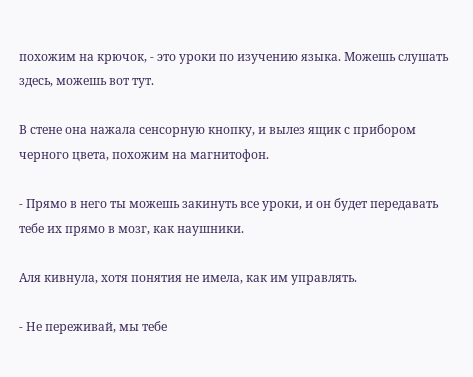похожим на крючок, - это уроки по изучению языка. Можешь слушать здесь, можешь вот тут.

В стене она нажала сенсорную кнопку, и вылез ящик с прибором черного цвета, похожим на магнитофон.

- Прямо в него ты можешь закинуть все уроки, и он будет передавать тебе их прямо в мозг, как наушники.

Аля кивнула, хотя понятия не имела, как им управлять.

- Не переживай, мы тебе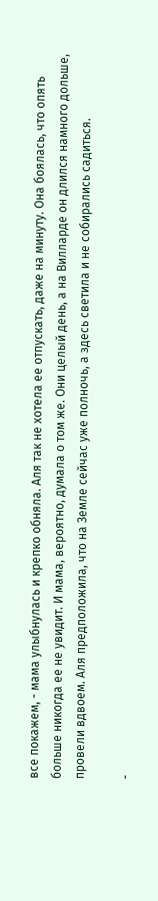все покажем, - мама улыбнулась и крепко обняла. Аля так не хотела ее отпускать, даже на минуту. Она боялась, что опять больше никогда ее не увидит. И мама, вероятно, думала о том же. Они целый день, а на Вилларде он длился намного дольше, провели вдвоем. Аля предположила, что на Земле сейчас уже полночь, а здесь светила и не собирались садиться.

-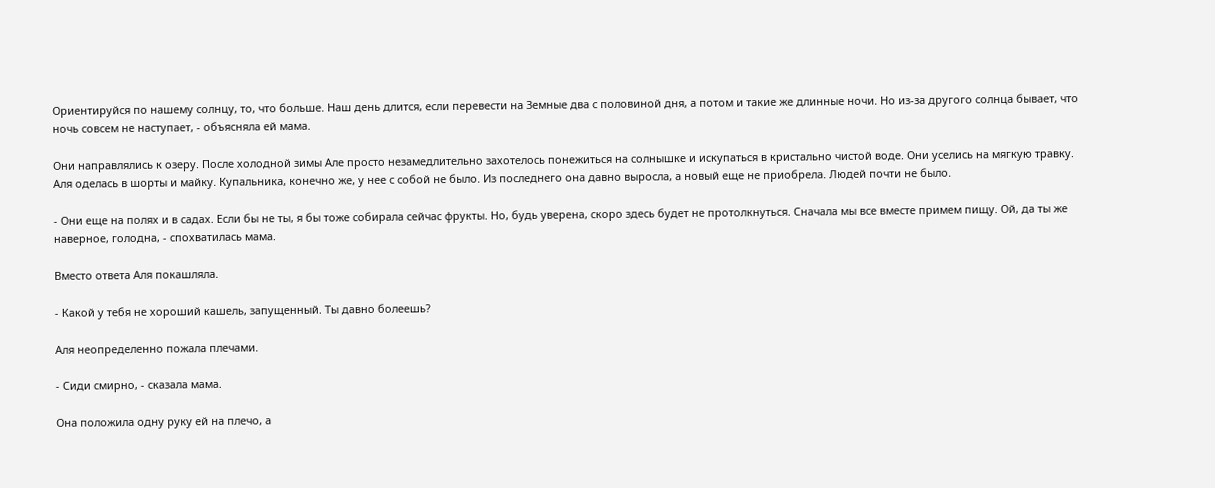Ориентируйся по нашему солнцу, то, что больше. Наш день длится, если перевести на Земные два с половиной дня, а потом и такие же длинные ночи. Но из-за другого солнца бывает, что ночь совсем не наступает, - объясняла ей мама.

Они направлялись к озеру. После холодной зимы Але просто незамедлительно захотелось понежиться на солнышке и искупаться в кристально чистой воде. Они уселись на мягкую травку. Аля оделась в шорты и майку. Купальника, конечно же, у нее с собой не было. Из последнего она давно выросла, а новый еще не приобрела. Людей почти не было.

- Они еще на полях и в садах. Если бы не ты, я бы тоже собирала сейчас фрукты. Но, будь уверена, скоро здесь будет не протолкнуться. Сначала мы все вместе примем пищу. Ой, да ты же наверное, голодна, - спохватилась мама.

Вместо ответа Аля покашляла.

- Какой у тебя не хороший кашель, запущенный. Ты давно болеешь?

Аля неопределенно пожала плечами.

- Сиди смирно, - сказала мама.

Она положила одну руку ей на плечо, а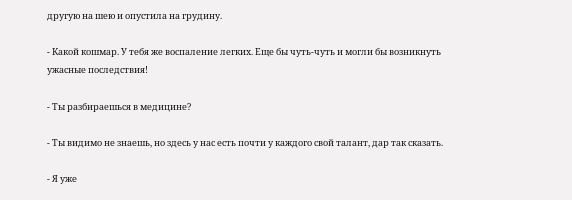другую на шею и опустила на грудину.

- Какой кошмар. У тебя же воспаление легких. Еще бы чуть-чуть и могли бы возникнуть ужасные последствия!

- Ты разбираешься в медицине?

- Ты видимо не знаешь, но здесь у нас есть почти у каждого свой талант, дар так сказать.

- Я уже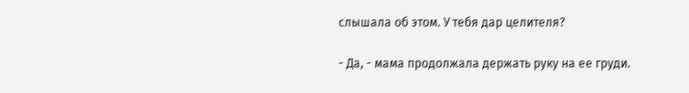слышала об этом. У тебя дар целителя?

- Да, - мама продолжала держать руку на ее груди.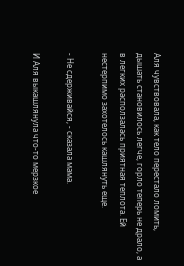Аля чувствовала, как тело перестало ломить, дышать становилось легче, горло теперь не драло, а в легких расползалась приятная теплота. Ей нестерпимо захотелось кашлянуть еще.

- Не сдерживайся, - сказала мама.

И Аля выкашлянула что-то мерзкое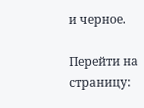и черное.

Перейти на страницу: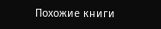Похожие книги